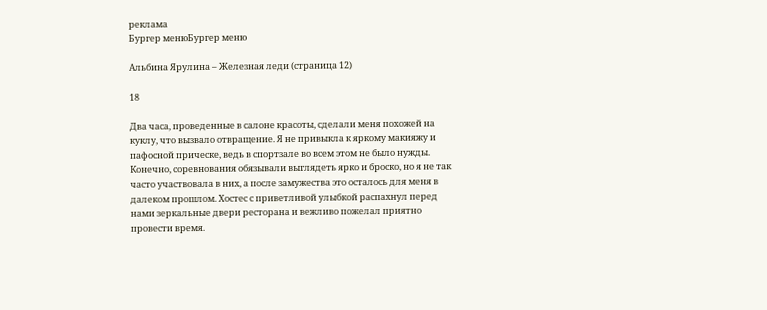реклама
Бургер менюБургер меню

Альбина Ярулина – Железная леди (страница 12)

18

Два часа, проведенные в салоне красоты, сделали меня похожей на куклу, что вызвало отвращение. Я не привыкла к яркому макияжу и пафосной прическе, ведь в спортзале во всем этом не было нужды. Конечно, соревнования обязывали выглядеть ярко и броско, но я не так часто участвовала в них, а после замужества это осталось для меня в далеком прошлом. Хостес с приветливой улыбкой распахнул перед нами зеркальные двери ресторана и вежливо пожелал приятно провести время.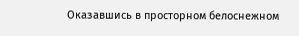Оказавшись в просторном белоснежном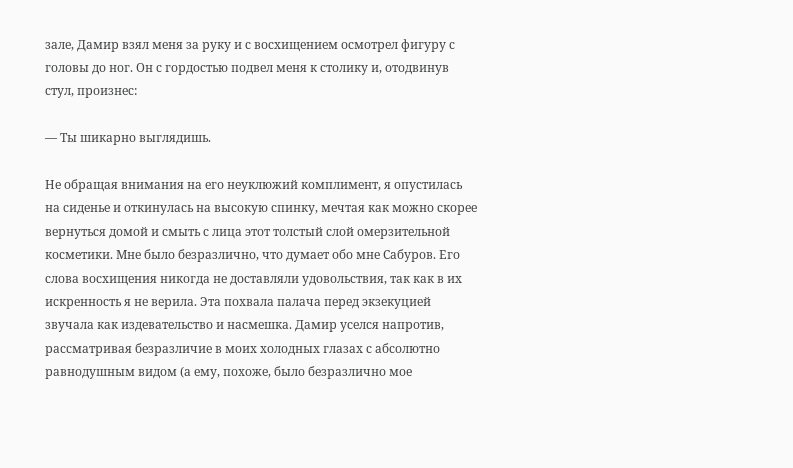зале, Дамир взял меня за руку и с восхищением осмотрел фигуру с головы до ног. Он с гордостью подвел меня к столику и, отодвинув стул, произнес:

–– Ты шикарно выглядишь.

Не обращая внимания на его неуклюжий комплимент, я опустилась на сиденье и откинулась на высокую спинку, мечтая как можно скорее вернуться домой и смыть с лица этот толстый слой омерзительной косметики. Мне было безразлично, что думает обо мне Сабуров. Его слова восхищения никогда не доставляли удовольствия, так как в их искренность я не верила. Эта похвала палача перед экзекуцией звучала как издевательство и насмешка. Дамир уселся напротив, рассматривая безразличие в моих холодных глазах с абсолютно равнодушным видом (а ему, похоже, было безразлично мое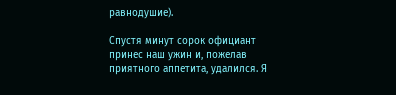равнодушие).

Спустя минут сорок официант принес наш ужин и, пожелав приятного аппетита, удалился. Я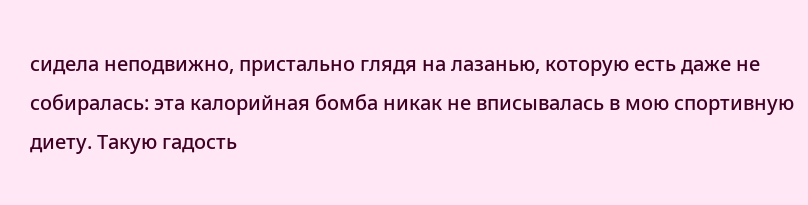сидела неподвижно, пристально глядя на лазанью, которую есть даже не собиралась: эта калорийная бомба никак не вписывалась в мою спортивную диету. Такую гадость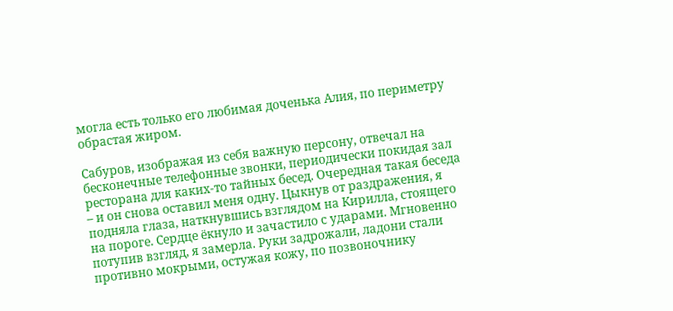могла есть только его любимая доченька Алия, по периметру обрастая жиром.

Сабуров, изображая из себя важную персону, отвечал на бесконечные телефонные звонки, периодически покидая зал ресторана для каких-то тайных бесед. Очередная такая беседа – и он снова оставил меня одну. Цыкнув от раздражения, я подняла глаза, наткнувшись взглядом на Кирилла, стоящего на пороге. Сердце ёкнуло и зачастило с ударами. Мгновенно потупив взгляд, я замерла. Руки задрожали, ладони стали противно мокрыми, остужая кожу, по позвоночнику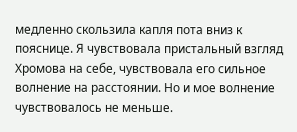медленно скользила капля пота вниз к пояснице. Я чувствовала пристальный взгляд Хромова на себе, чувствовала его сильное волнение на расстоянии. Но и мое волнение чувствовалось не меньше.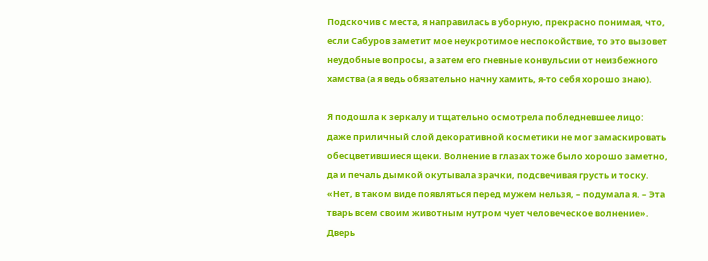Подскочив с места, я направилась в уборную, прекрасно понимая, что, если Сабуров заметит мое неукротимое неспокойствие, то это вызовет неудобные вопросы, а затем его гневные конвульсии от неизбежного хамства (а я ведь обязательно начну хамить, я-то себя хорошо знаю).

Я подошла к зеркалу и тщательно осмотрела побледневшее лицо: даже приличный слой декоративной косметики не мог замаскировать обесцветившиеся щеки. Волнение в глазах тоже было хорошо заметно, да и печаль дымкой окутывала зрачки, подсвечивая грусть и тоску. «Нет, в таком виде появляться перед мужем нельзя, – подумала я. – Эта тварь всем своим животным нутром чует человеческое волнение». Дверь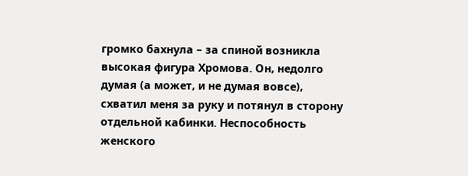громко бахнула – за спиной возникла высокая фигура Хромова. Он, недолго думая (а может, и не думая вовсе), схватил меня за руку и потянул в сторону отдельной кабинки. Неспособность женского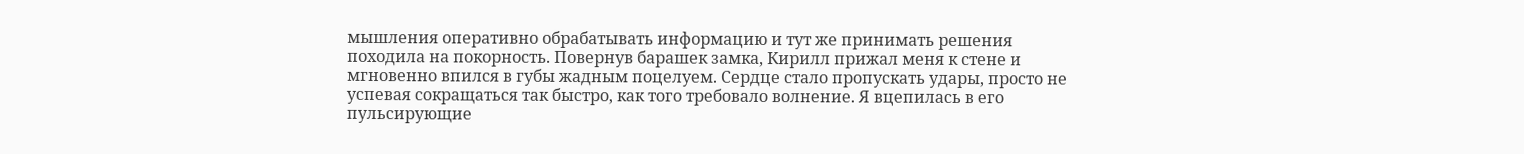мышления оперативно обрабатывать информацию и тут же принимать решения походила на покорность. Повернув барашек замка, Кирилл прижал меня к стене и мгновенно впился в губы жадным поцелуем. Сердце стало пропускать удары, просто не успевая сокращаться так быстро, как того требовало волнение. Я вцепилась в его пульсирующие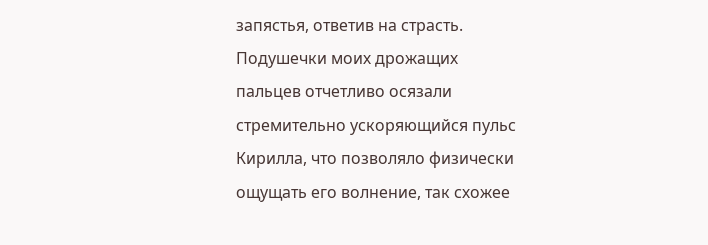запястья, ответив на страсть. Подушечки моих дрожащих пальцев отчетливо осязали стремительно ускоряющийся пульс Кирилла, что позволяло физически ощущать его волнение, так схожее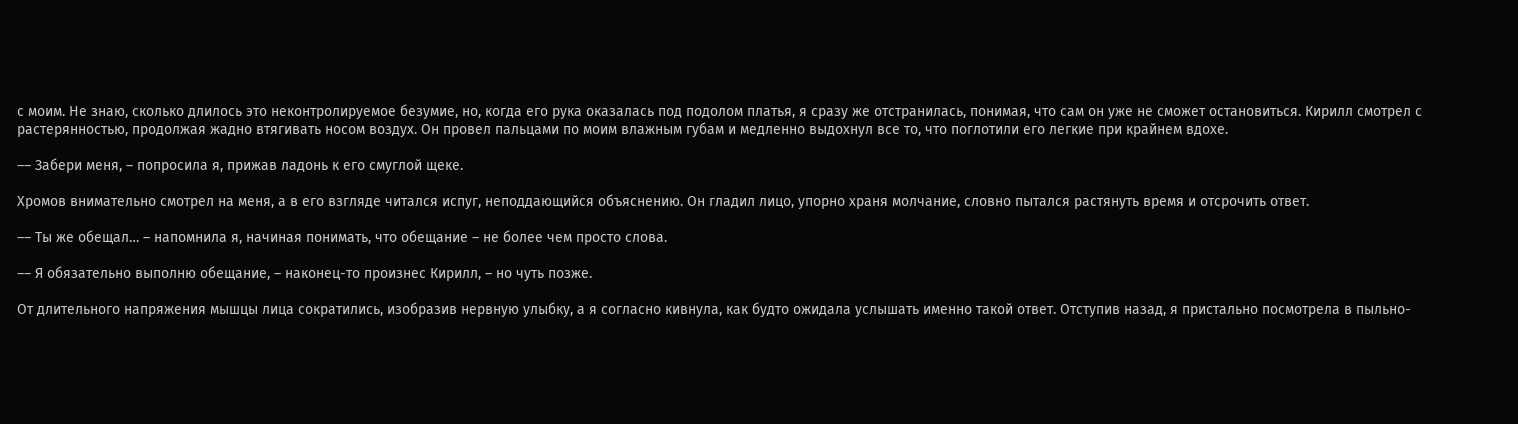с моим. Не знаю, сколько длилось это неконтролируемое безумие, но, когда его рука оказалась под подолом платья, я сразу же отстранилась, понимая, что сам он уже не сможет остановиться. Кирилл смотрел с растерянностью, продолжая жадно втягивать носом воздух. Он провел пальцами по моим влажным губам и медленно выдохнул все то, что поглотили его легкие при крайнем вдохе.

–– Забери меня, – попросила я, прижав ладонь к его смуглой щеке.

Хромов внимательно смотрел на меня, а в его взгляде читался испуг, неподдающийся объяснению. Он гладил лицо, упорно храня молчание, словно пытался растянуть время и отсрочить ответ.

–– Ты же обещал… – напомнила я, начиная понимать, что обещание – не более чем просто слова.

–– Я обязательно выполню обещание, – наконец-то произнес Кирилл, – но чуть позже.

От длительного напряжения мышцы лица сократились, изобразив нервную улыбку, а я согласно кивнула, как будто ожидала услышать именно такой ответ. Отступив назад, я пристально посмотрела в пыльно-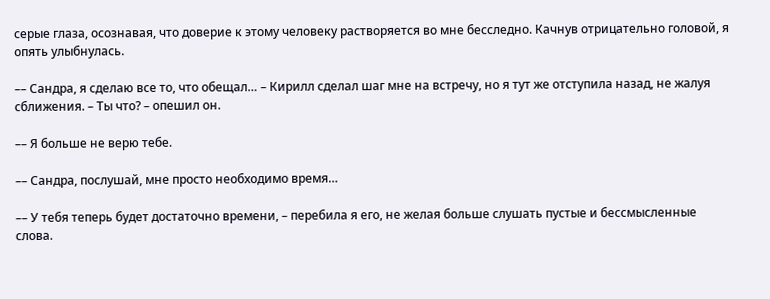серые глаза, осознавая, что доверие к этому человеку растворяется во мне бесследно. Качнув отрицательно головой, я опять улыбнулась.

–– Сандра, я сделаю все то, что обещал… – Кирилл сделал шаг мне на встречу, но я тут же отступила назад, не жалуя сближения. – Ты что? – опешил он.

–– Я больше не верю тебе.

–– Сандра, послушай, мне просто необходимо время…

–– У тебя теперь будет достаточно времени, – перебила я его, не желая больше слушать пустые и бессмысленные слова.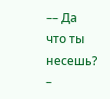–– Да что ты несешь? –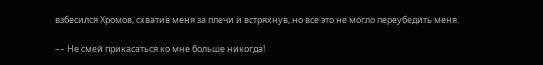взбесился Хромов, схватив меня за плечи и встряхнув, но все это не могло переубедить меня.

–– Не смей прикасаться ко мне больше никогда!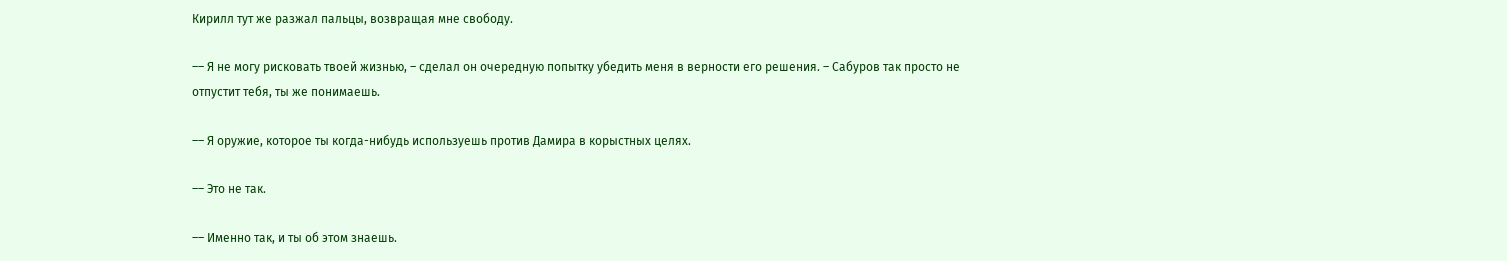Кирилл тут же разжал пальцы, возвращая мне свободу.

–– Я не могу рисковать твоей жизнью, – сделал он очередную попытку убедить меня в верности его решения. – Сабуров так просто не отпустит тебя, ты же понимаешь.

–– Я оружие, которое ты когда-нибудь используешь против Дамира в корыстных целях.

–– Это не так.

–– Именно так, и ты об этом знаешь.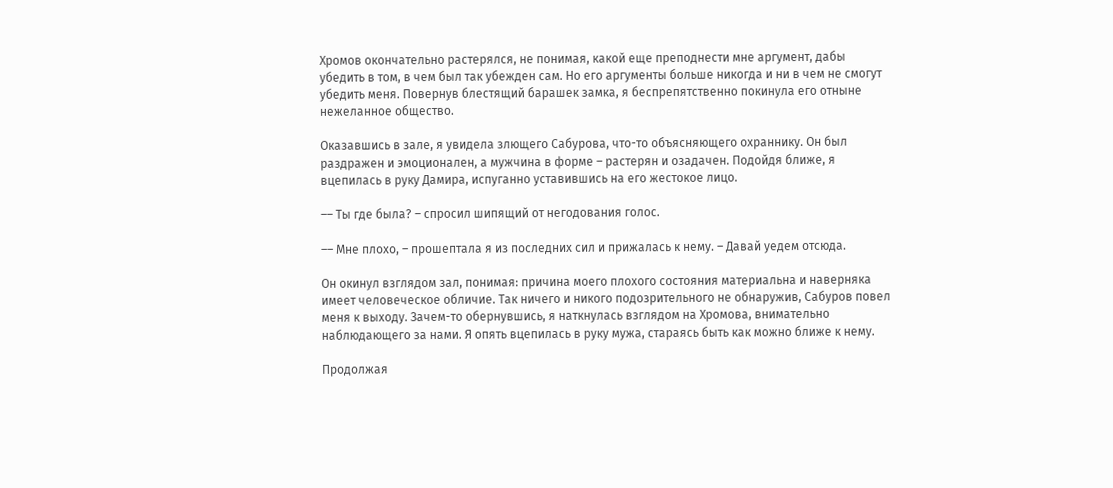Хромов окончательно растерялся, не понимая, какой еще преподнести мне аргумент, дабы убедить в том, в чем был так убежден сам. Но его аргументы больше никогда и ни в чем не смогут убедить меня. Повернув блестящий барашек замка, я беспрепятственно покинула его отныне нежеланное общество.

Оказавшись в зале, я увидела злющего Сабурова, что-то объясняющего охраннику. Он был раздражен и эмоционален, а мужчина в форме – растерян и озадачен. Подойдя ближе, я вцепилась в руку Дамира, испуганно уставившись на его жестокое лицо.

–– Ты где была? – спросил шипящий от негодования голос.

–– Мне плохо, – прошептала я из последних сил и прижалась к нему. – Давай уедем отсюда.

Он окинул взглядом зал, понимая: причина моего плохого состояния материальна и наверняка имеет человеческое обличие. Так ничего и никого подозрительного не обнаружив, Сабуров повел меня к выходу. Зачем-то обернувшись, я наткнулась взглядом на Хромова, внимательно наблюдающего за нами. Я опять вцепилась в руку мужа, стараясь быть как можно ближе к нему.

Продолжая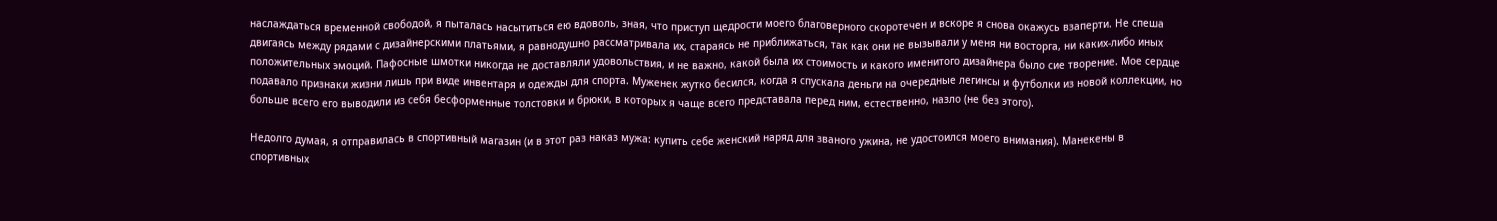наслаждаться временной свободой, я пыталась насытиться ею вдоволь, зная, что приступ щедрости моего благоверного скоротечен и вскоре я снова окажусь взаперти. Не спеша двигаясь между рядами с дизайнерскими платьями, я равнодушно рассматривала их, стараясь не приближаться, так как они не вызывали у меня ни восторга, ни каких-либо иных положительных эмоций. Пафосные шмотки никогда не доставляли удовольствия, и не важно, какой была их стоимость и какого именитого дизайнера было сие творение. Мое сердце подавало признаки жизни лишь при виде инвентаря и одежды для спорта. Муженек жутко бесился, когда я спускала деньги на очередные легинсы и футболки из новой коллекции, но больше всего его выводили из себя бесформенные толстовки и брюки, в которых я чаще всего представала перед ним, естественно, назло (не без этого).

Недолго думая, я отправилась в спортивный магазин (и в этот раз наказ мужа: купить себе женский наряд для званого ужина, не удостоился моего внимания). Манекены в спортивных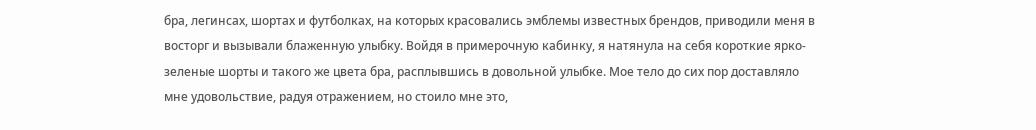бра, легинсах, шортах и футболках, на которых красовались эмблемы известных брендов, приводили меня в восторг и вызывали блаженную улыбку. Войдя в примерочную кабинку, я натянула на себя короткие ярко-зеленые шорты и такого же цвета бра, расплывшись в довольной улыбке. Мое тело до сих пор доставляло мне удовольствие, радуя отражением, но стоило мне это,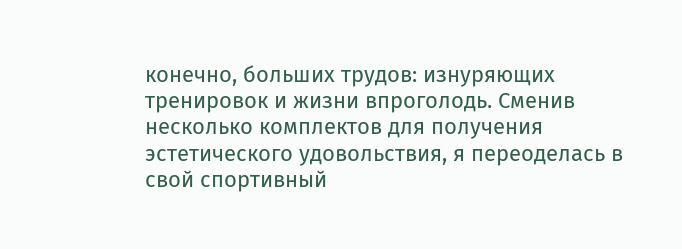конечно, больших трудов: изнуряющих тренировок и жизни впроголодь. Сменив несколько комплектов для получения эстетического удовольствия, я переоделась в свой спортивный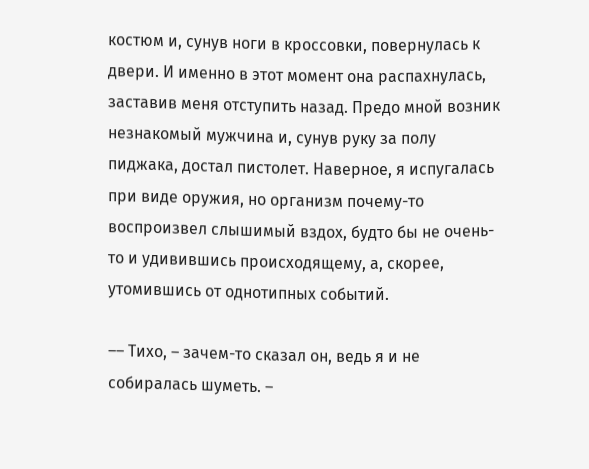костюм и, сунув ноги в кроссовки, повернулась к двери. И именно в этот момент она распахнулась, заставив меня отступить назад. Предо мной возник незнакомый мужчина и, сунув руку за полу пиджака, достал пистолет. Наверное, я испугалась при виде оружия, но организм почему-то воспроизвел слышимый вздох, будто бы не очень-то и удивившись происходящему, а, скорее, утомившись от однотипных событий.

–– Тихо, – зачем-то сказал он, ведь я и не собиралась шуметь. –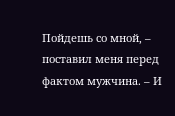Пойдешь со мной, – поставил меня перед фактом мужчина. – И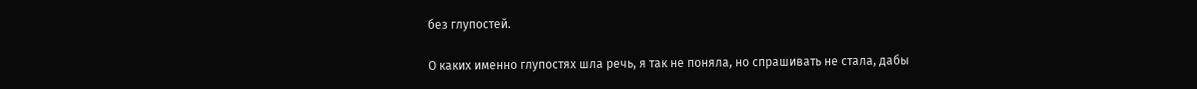без глупостей.

О каких именно глупостях шла речь, я так не поняла, но спрашивать не стала, дабы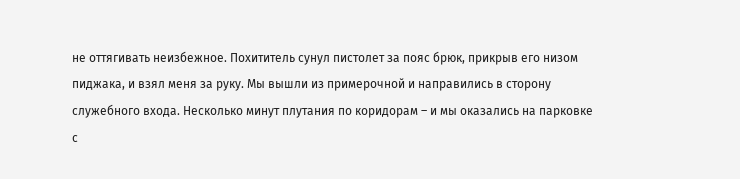не оттягивать неизбежное. Похититель сунул пистолет за пояс брюк, прикрыв его низом пиджака, и взял меня за руку. Мы вышли из примерочной и направились в сторону служебного входа. Несколько минут плутания по коридорам – и мы оказались на парковке с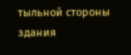тыльной стороны здания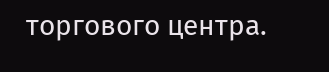торгового центра.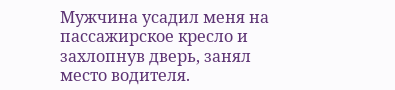Мужчина усадил меня на пассажирское кресло и захлопнув дверь, занял место водителя.